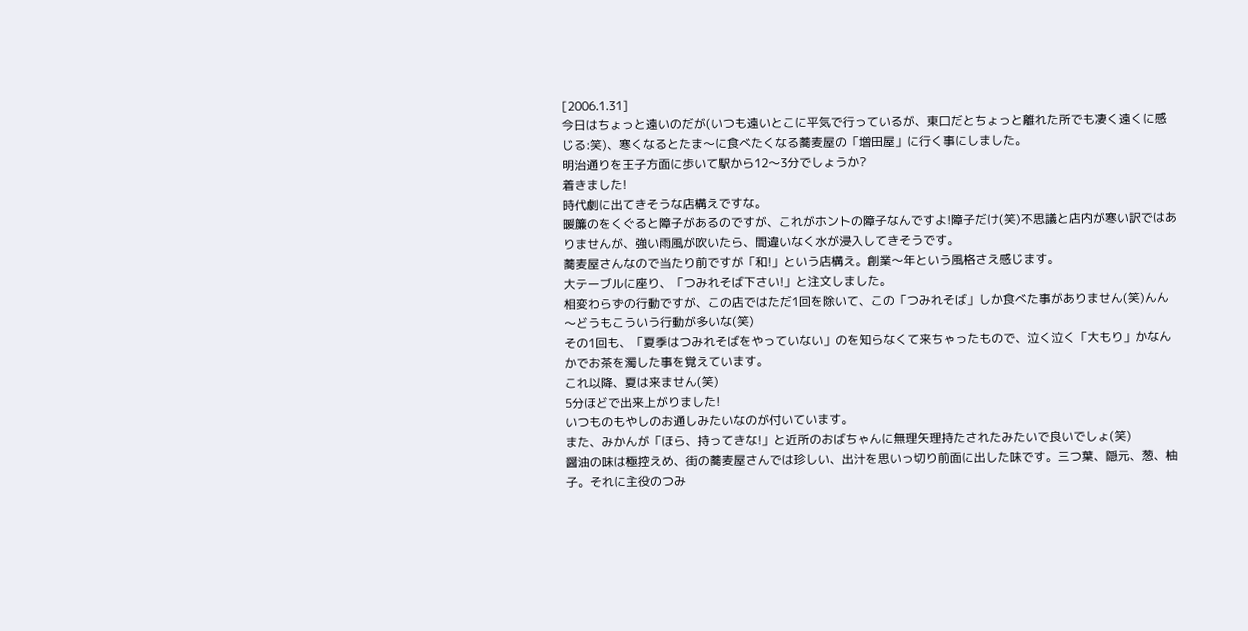[2006.1.31]
今日はちょっと遠いのだが(いつも遠いとこに平気で行っているが、東口だとちょっと離れた所でも凄く遠くに感じる:笑)、寒くなるとたま〜に食べたくなる蕎麦屋の「増田屋」に行く事にしました。
明治通りを王子方面に歩いて駅から12〜3分でしょうか?
着きました!
時代劇に出てきそうな店構えですな。
暖簾のをくぐると障子があるのですが、これがホントの障子なんですよ!障子だけ(笑)不思議と店内が寒い訳ではありませんが、強い雨風が吹いたら、間違いなく水が浸入してきそうです。
蕎麦屋さんなので当たり前ですが「和!」という店構え。創業〜年という風格さえ感じます。
大テーブルに座り、「つみれそば下さい!」と注文しました。
相変わらずの行動ですが、この店ではただ1回を除いて、この「つみれそば」しか食べた事がありません(笑)んん〜どうもこういう行動が多いな(笑)
その1回も、「夏季はつみれそばをやっていない」のを知らなくて来ちゃったもので、泣く泣く「大もり」かなんかでお茶を濁した事を覚えています。
これ以降、夏は来ません(笑)
5分ほどで出来上がりました!
いつものもやしのお通しみたいなのが付いています。
また、みかんが「ほら、持ってきな!」と近所のおばちゃんに無理矢理持たされたみたいで良いでしょ(笑)
醤油の味は極控えめ、街の蕎麦屋さんでは珍しい、出汁を思いっ切り前面に出した味です。三つ葉、隠元、葱、柚子。それに主役のつみ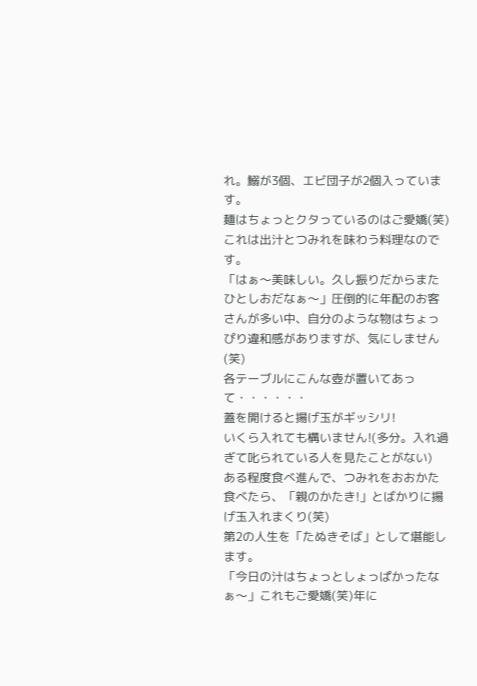れ。鰯が3個、エビ団子が2個入っています。
麺はちょっとクタっているのはご愛嬌(笑)これは出汁とつみれを味わう料理なのです。
「はぁ〜美味しい。久し振りだからまたひとしおだなぁ〜」圧倒的に年配のお客さんが多い中、自分のような物はちょっぴり違和感がありますが、気にしません(笑)
各テーブルにこんな壺が置いてあって・・・・・・
蓋を開けると揚げ玉がギッシリ!
いくら入れても構いません!(多分。入れ過ぎて叱られている人を見たことがない)
ある程度食べ進んで、つみれをおおかた食べたら、「親のかたき!」とばかりに揚げ玉入れまくり(笑)
第2の人生を「たぬきそば」として堪能します。
「今日の汁はちょっとしょっぱかったなぁ〜」これもご愛嬌(笑)年に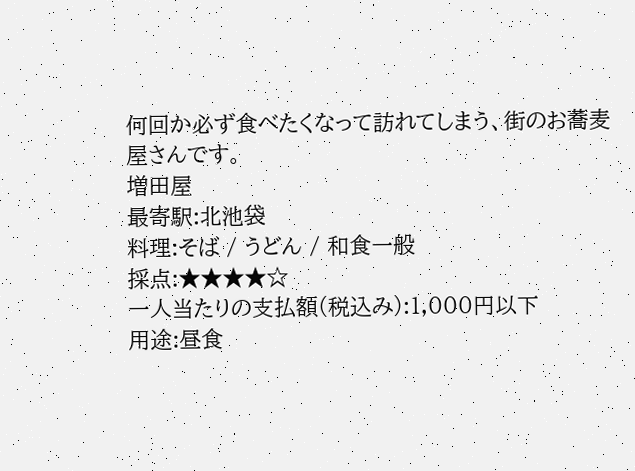何回か必ず食べたくなって訪れてしまう、街のお蕎麦屋さんです。
増田屋
最寄駅:北池袋
料理:そば / うどん / 和食一般
採点:★★★★☆
一人当たりの支払額(税込み):1,000円以下
用途:昼食